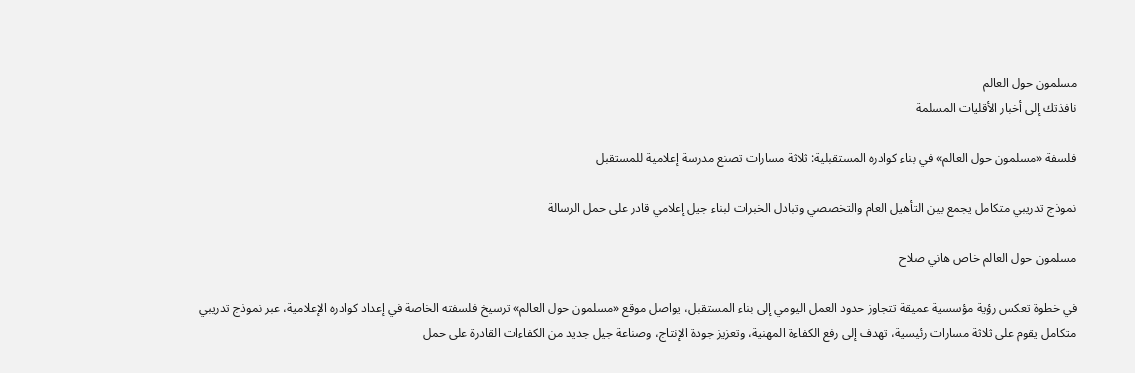مسلمون حول العالم
نافذتك إلى أخبار الأقليات المسلمة

فلسفة «مسلمون حول العالم» في بناء كوادره المستقبلية: ثلاثة مسارات تصنع مدرسة إعلامية للمستقبل

نموذج تدريبي متكامل يجمع بين التأهيل العام والتخصصي وتبادل الخبرات لبناء جيل إعلامي قادر على حمل الرسالة

مسلمون حول العالم خاص هاني صلاح

في خطوة تعكس رؤية مؤسسية عميقة تتجاوز حدود العمل اليومي إلى بناء المستقبل، يواصل موقع «مسلمون حول العالم» ترسيخ فلسفته الخاصة في إعداد كوادره الإعلامية، عبر نموذج تدريبي متكامل يقوم على ثلاثة مسارات رئيسية، تهدف إلى رفع الكفاءة المهنية، وتعزيز جودة الإنتاج، وصناعة جيل جديد من الكفاءات القادرة على حمل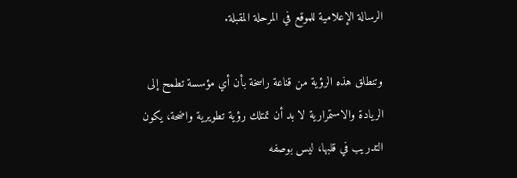الرسالة الإعلامية للموقع في المرحلة المقبلة.

وتنطلق هذه الرؤية من قناعة راسخة بأن أي مؤسسة تطمح إلى الريادة والاستمرارية لا بد أن تمتلك رؤية تطويرية واضحة، يكون التدريب في قلبها، ليس بوصفه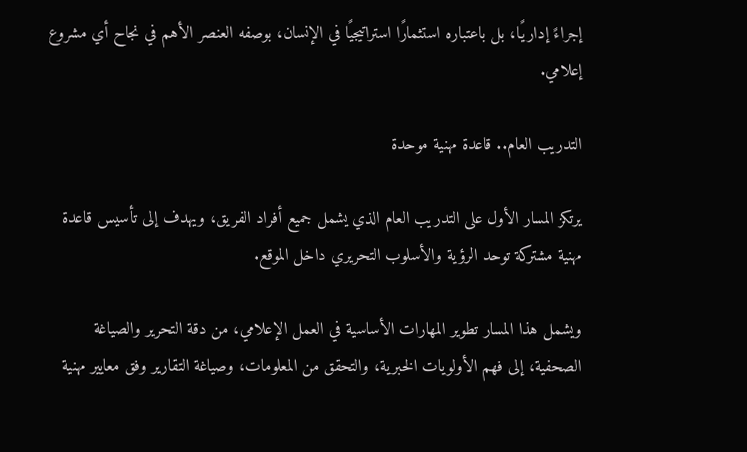إجراءً إداريًا، بل باعتباره استثمارًا استراتيجيًا في الإنسان، بوصفه العنصر الأهم في نجاح أي مشروع إعلامي.

التدريب العام.. قاعدة مهنية موحدة

يرتكز المسار الأول على التدريب العام الذي يشمل جميع أفراد الفريق، ويهدف إلى تأسيس قاعدة مهنية مشتركة توحد الرؤية والأسلوب التحريري داخل الموقع.

ويشمل هذا المسار تطوير المهارات الأساسية في العمل الإعلامي، من دقة التحرير والصياغة الصحفية، إلى فهم الأولويات الخبرية، والتحقق من المعلومات، وصياغة التقارير وفق معايير مهنية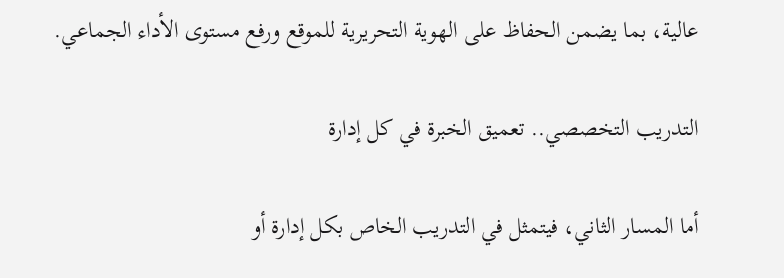عالية، بما يضمن الحفاظ على الهوية التحريرية للموقع ورفع مستوى الأداء الجماعي.

التدريب التخصصي.. تعميق الخبرة في كل إدارة

أما المسار الثاني، فيتمثل في التدريب الخاص بكل إدارة أو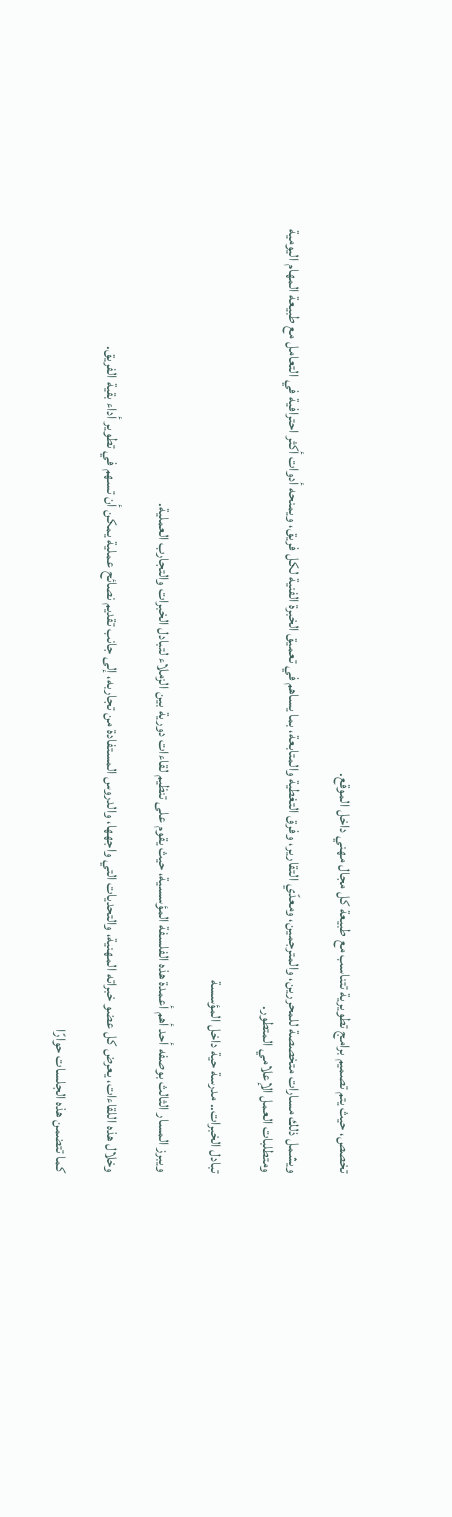تخصص، حيث يتم تصميم برامج تطويرية تتناسب مع طبيعة كل مجال مهني داخل الموقع.

ويشمل ذلك مسارات متخصصة للمحررين، والمترجمين، ومعدّي التقارير، وفرق التغطية والمتابعة، بما يساهم في تعميق الخبرة الفنية لكل فريق، ويمنحه أدوات أكثر احترافية في التعامل مع طبيعة المهام اليومية ومتطلبات العمل الإعلامي المتطور.

تبادل الخبرات.. مدرسة حية داخل المؤسسة

ويبرز المسار الثالث بوصفه أحد أهم أعمدة هذه الفلسفة المؤسسية، حيث يقوم على تنظيم لقاءات دورية بين الزملاء لتبادل الخبرات والتجارب العملية.

وخلال هذه اللقاءات، يعرض كل عضو خبراته المهنية، والتحديات التي واجهها، والدروس المستفادة من تجاربه، إلى جانب تقديم نصائح عملية يمكن أن تسهم في تطوير أداء بقية الفريق.

كما تتضمن هذه الجلسات حوارًا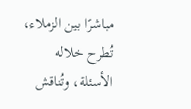مباشرًا بين الزملاء، تُطرح خلاله الأسئلة، وتُناقش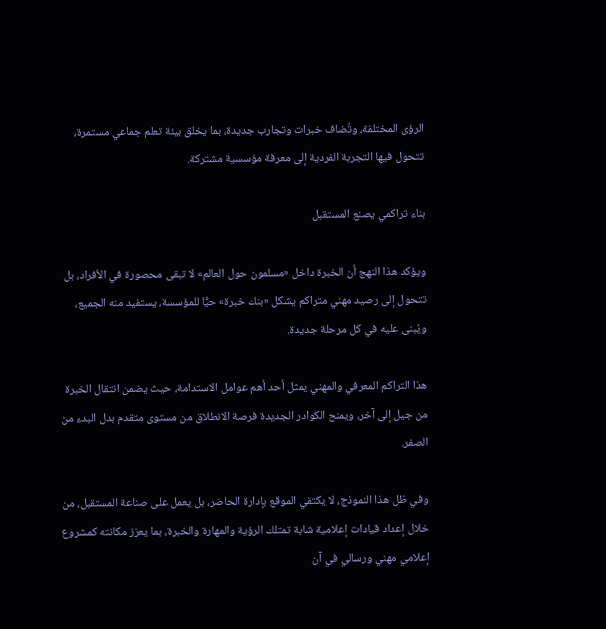الرؤى المختلفة، وتُضاف خبرات وتجارب جديدة، بما يخلق بيئة تعلم جماعي مستمرة، تتحول فيها التجربة الفردية إلى معرفة مؤسسية مشتركة.

بناء تراكمي يصنع المستقبل

ويؤكد هذا النهج أن الخبرة داخل «مسلمون حول العالم» لا تبقى محصورة في الأفراد، بل تتحول إلى رصيد مهني متراكم يشكل «بنك خبرة» حيًّا للمؤسسة، يستفيد منه الجميع، ويُبنى عليه في كل مرحلة جديدة.

هذا التراكم المعرفي والمهني يمثل أحد أهم عوامل الاستدامة، حيث يضمن انتقال الخبرة من جيل إلى آخر، ويمنح الكوادر الجديدة فرصة الانطلاق من مستوى متقدم بدل البدء من الصفر.

وفي ظل هذا النموذج، لا يكتفي الموقع بإدارة الحاضر، بل يعمل على صناعة المستقبل، من خلال إعداد قيادات إعلامية شابة تمتلك الرؤية والمهارة والخبرة، بما يعزز مكانته كمشروع إعلامي مهني ورسالي في آن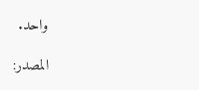واحد.

المصدر: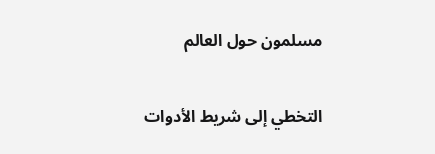مسلمون حول العالم

التخطي إلى شريط الأدوات